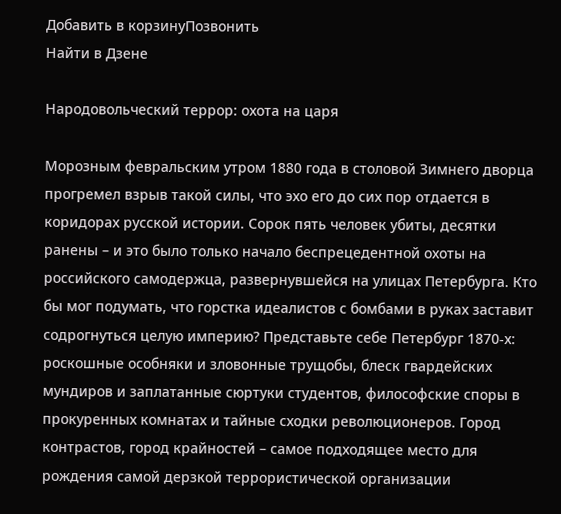Добавить в корзинуПозвонить
Найти в Дзене

Народовольческий террор: охота на царя

Морозным февральским утром 1880 года в столовой Зимнего дворца прогремел взрыв такой силы, что эхо его до сих пор отдается в коридорах русской истории. Сорок пять человек убиты, десятки ранены – и это было только начало беспрецедентной охоты на российского самодержца, развернувшейся на улицах Петербурга. Кто бы мог подумать, что горстка идеалистов с бомбами в руках заставит содрогнуться целую империю? Представьте себе Петербург 1870-х: роскошные особняки и зловонные трущобы, блеск гвардейских мундиров и заплатанные сюртуки студентов, философские споры в прокуренных комнатах и тайные сходки революционеров. Город контрастов, город крайностей – самое подходящее место для рождения самой дерзкой террористической организации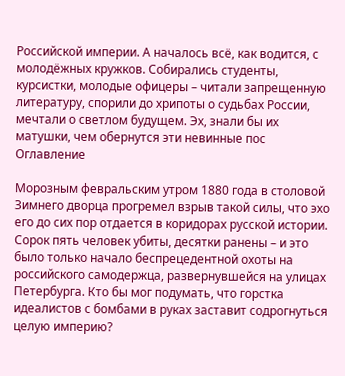Российской империи. А началось всё, как водится, с молодёжных кружков. Собирались студенты, курсистки, молодые офицеры – читали запрещенную литературу, спорили до хрипоты о судьбах России, мечтали о светлом будущем. Эх, знали бы их матушки, чем обернутся эти невинные пос
Оглавление

Морозным февральским утром 1880 года в столовой Зимнего дворца прогремел взрыв такой силы, что эхо его до сих пор отдается в коридорах русской истории. Сорок пять человек убиты, десятки ранены – и это было только начало беспрецедентной охоты на российского самодержца, развернувшейся на улицах Петербурга. Кто бы мог подумать, что горстка идеалистов с бомбами в руках заставит содрогнуться целую империю?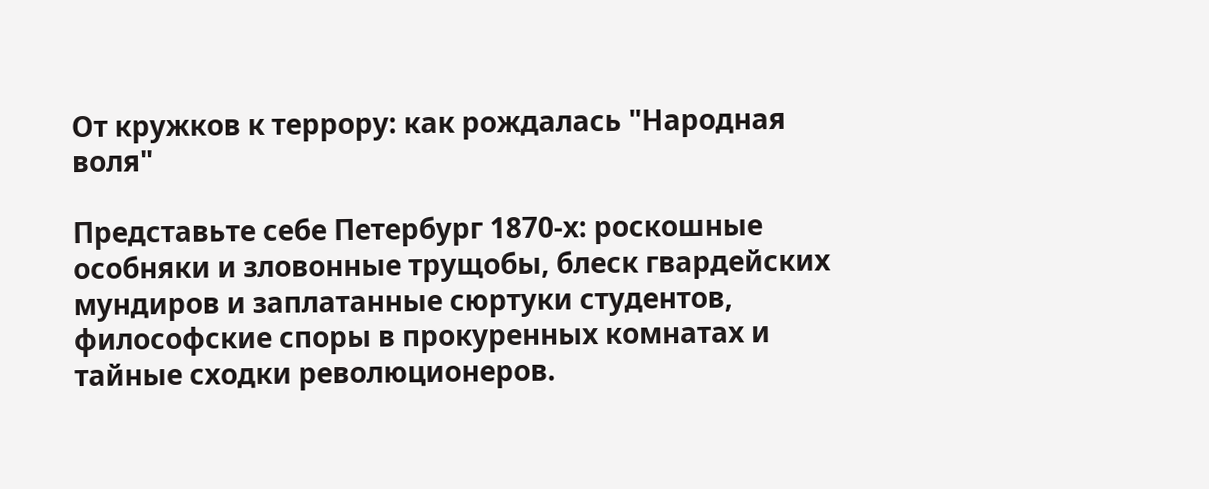От кружков к террору: как рождалась "Народная воля"

Представьте себе Петербург 1870-х: роскошные особняки и зловонные трущобы, блеск гвардейских мундиров и заплатанные сюртуки студентов, философские споры в прокуренных комнатах и тайные сходки революционеров.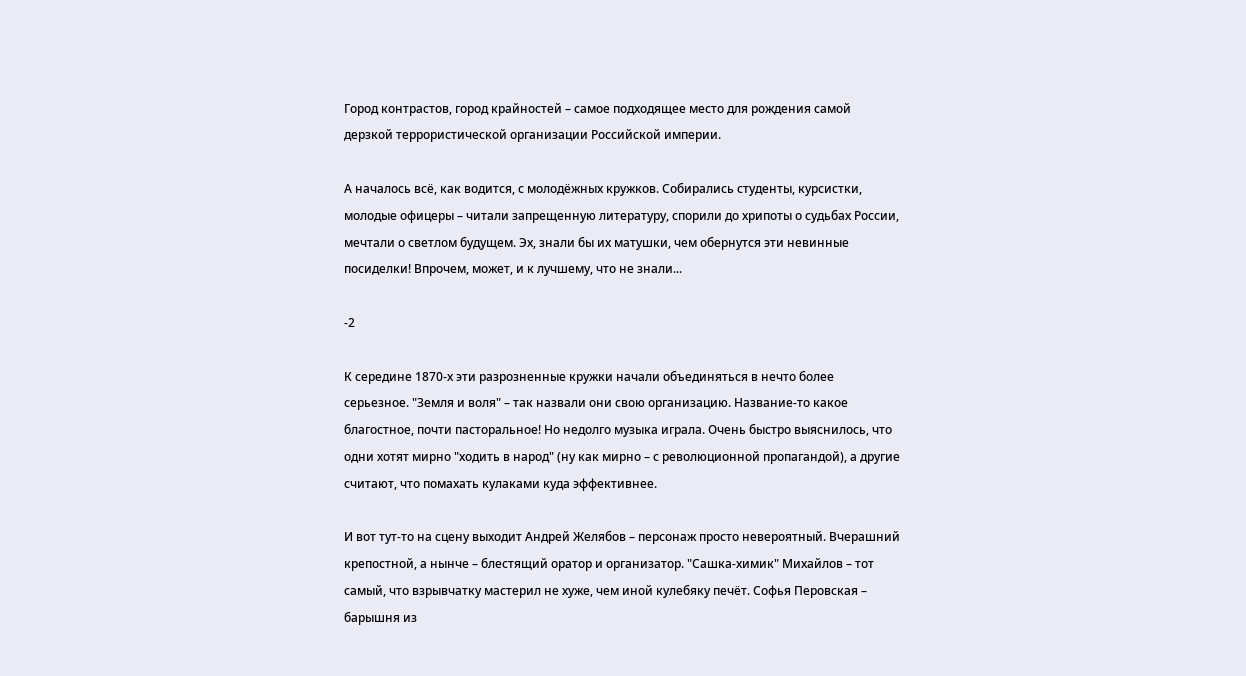Город контрастов, город крайностей – самое подходящее место для рождения самой дерзкой террористической организации Российской империи.

А началось всё, как водится, с молодёжных кружков. Собирались студенты, курсистки, молодые офицеры – читали запрещенную литературу, спорили до хрипоты о судьбах России, мечтали о светлом будущем. Эх, знали бы их матушки, чем обернутся эти невинные посиделки! Впрочем, может, и к лучшему, что не знали...

-2

К середине 1870-х эти разрозненные кружки начали объединяться в нечто более серьезное. "Земля и воля" – так назвали они свою организацию. Название-то какое благостное, почти пасторальное! Но недолго музыка играла. Очень быстро выяснилось, что одни хотят мирно "ходить в народ" (ну как мирно – с революционной пропагандой), а другие считают, что помахать кулаками куда эффективнее.

И вот тут-то на сцену выходит Андрей Желябов – персонаж просто невероятный. Вчерашний крепостной, а нынче – блестящий оратор и организатор. "Сашка-химик" Михайлов – тот самый, что взрывчатку мастерил не хуже, чем иной кулебяку печёт. Софья Перовская – барышня из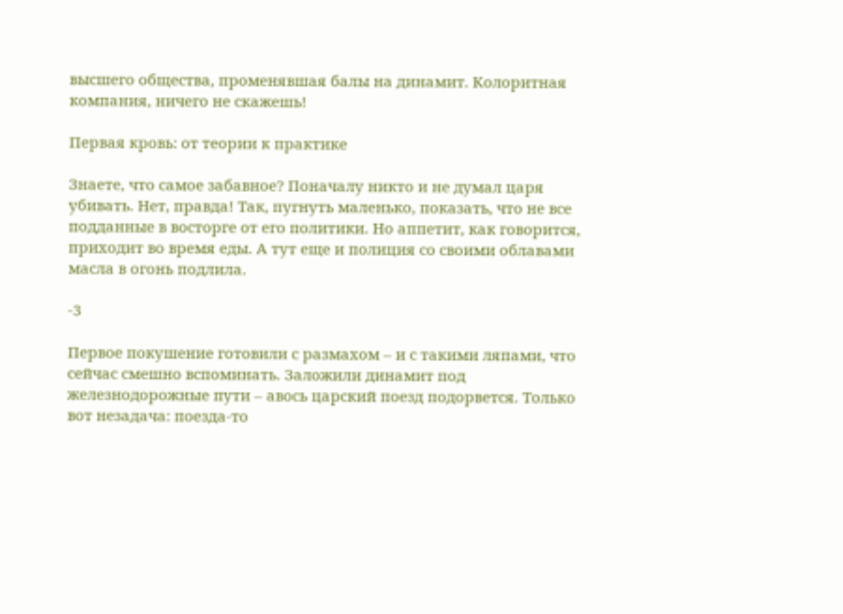высшего общества, променявшая балы на динамит. Колоритная компания, ничего не скажешь!

Первая кровь: от теории к практике

Знаете, что самое забавное? Поначалу никто и не думал царя убивать. Нет, правда! Так, пугнуть маленько, показать, что не все подданные в восторге от его политики. Но аппетит, как говорится, приходит во время еды. А тут еще и полиция со своими облавами масла в огонь подлила.

-3

Первое покушение готовили с размахом – и с такими ляпами, что сейчас смешно вспоминать. Заложили динамит под железнодорожные пути – авось царский поезд подорвется. Только вот незадача: поезда-то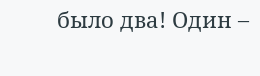было два! Один –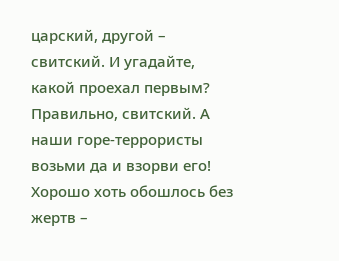царский, другой – свитский. И угадайте, какой проехал первым? Правильно, свитский. А наши горе-террористы возьми да и взорви его! Хорошо хоть обошлось без жертв –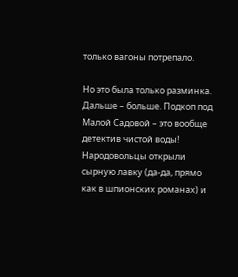только вагоны потрепало.

Но это была только разминка. Дальше – больше. Подкоп под Малой Садовой – это вообще детектив чистой воды! Народовольцы открыли сырную лавку (да-да, прямо как в шпионских романах) и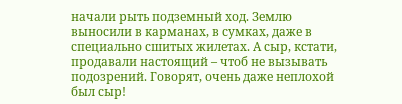начали рыть подземный ход. Землю выносили в карманах, в сумках, даже в специально сшитых жилетах. А сыр, кстати, продавали настоящий – чтоб не вызывать подозрений. Говорят, очень даже неплохой был сыр!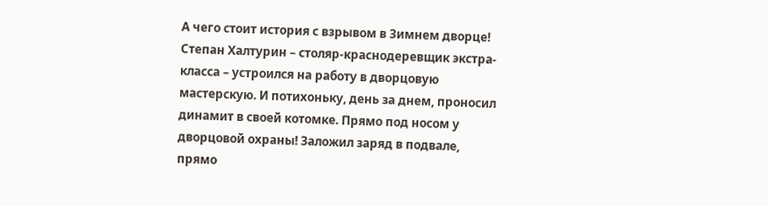А чего стоит история с взрывом в Зимнем дворце! Степан Халтурин – столяр-краснодеревщик экстра-класса – устроился на работу в дворцовую мастерскую. И потихоньку, день за днем, проносил динамит в своей котомке. Прямо под носом у дворцовой охраны! Заложил заряд в подвале, прямо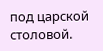под царской столовой.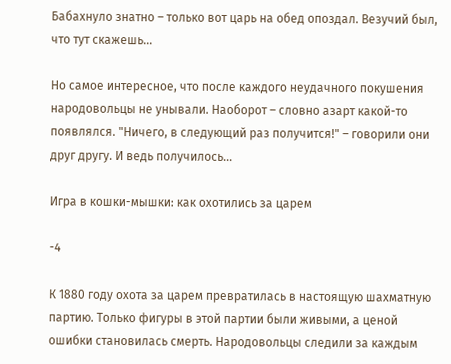Бабахнуло знатно – только вот царь на обед опоздал. Везучий был, что тут скажешь...

Но самое интересное, что после каждого неудачного покушения народовольцы не унывали. Наоборот – словно азарт какой-то появлялся. "Ничего, в следующий раз получится!" – говорили они друг другу. И ведь получилось...

Игра в кошки-мышки: как охотились за царем

-4

К 1880 году охота за царем превратилась в настоящую шахматную партию. Только фигуры в этой партии были живыми, а ценой ошибки становилась смерть. Народовольцы следили за каждым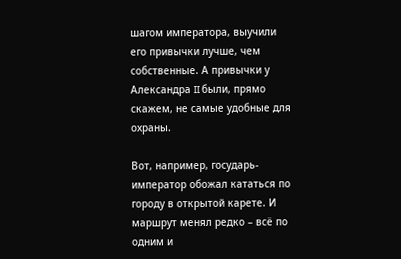шагом императора, выучили его привычки лучше, чем собственные. А привычки у Александра II были, прямо скажем, не самые удобные для охраны.

Вот, например, государь-император обожал кататься по городу в открытой карете. И маршрут менял редко – всё по одним и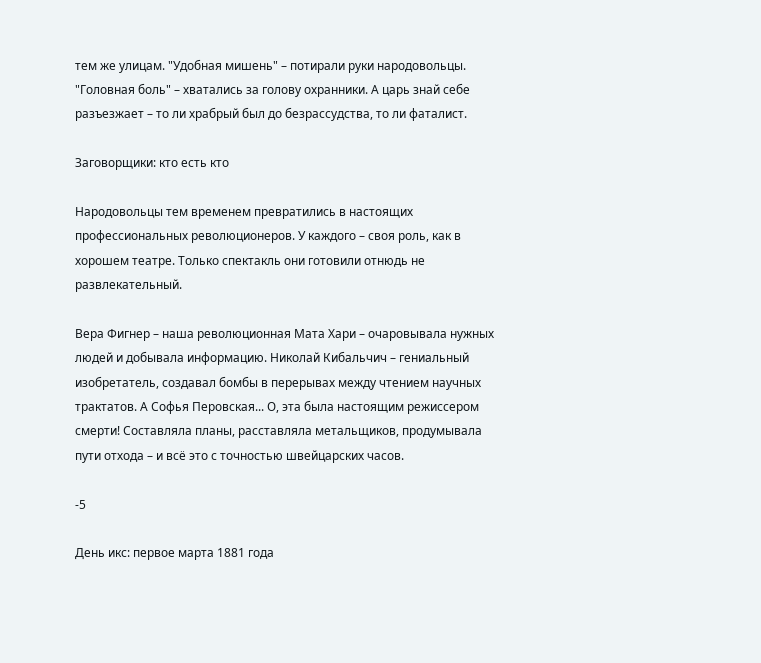тем же улицам. "Удобная мишень" – потирали руки народовольцы. "Головная боль" – хватались за голову охранники. А царь знай себе разъезжает – то ли храбрый был до безрассудства, то ли фаталист.

Заговорщики: кто есть кто

Народовольцы тем временем превратились в настоящих профессиональных революционеров. У каждого – своя роль, как в хорошем театре. Только спектакль они готовили отнюдь не развлекательный.

Вера Фигнер – наша революционная Мата Хари – очаровывала нужных людей и добывала информацию. Николай Кибальчич – гениальный изобретатель, создавал бомбы в перерывах между чтением научных трактатов. А Софья Перовская... О, эта была настоящим режиссером смерти! Составляла планы, расставляла метальщиков, продумывала пути отхода – и всё это с точностью швейцарских часов.

-5

День икс: первое марта 1881 года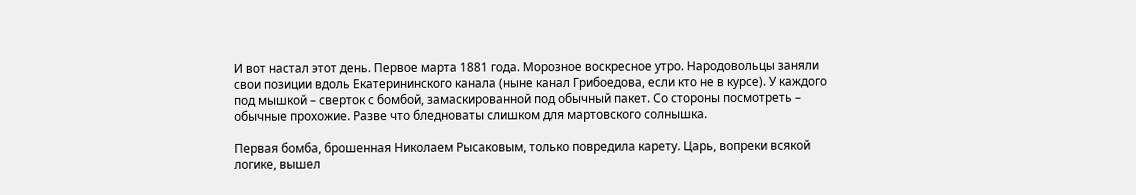И вот настал этот день. Первое марта 1881 года. Морозное воскресное утро. Народовольцы заняли свои позиции вдоль Екатерининского канала (ныне канал Грибоедова, если кто не в курсе). У каждого под мышкой – сверток с бомбой, замаскированной под обычный пакет. Со стороны посмотреть – обычные прохожие. Разве что бледноваты слишком для мартовского солнышка.

Первая бомба, брошенная Николаем Рысаковым, только повредила карету. Царь, вопреки всякой логике, вышел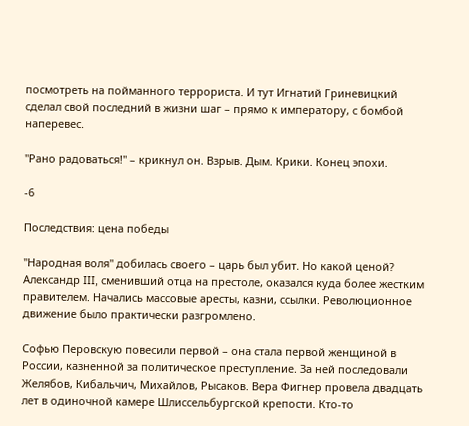посмотреть на пойманного террориста. И тут Игнатий Гриневицкий сделал свой последний в жизни шаг – прямо к императору, с бомбой наперевес.

"Рано радоваться!" – крикнул он. Взрыв. Дым. Крики. Конец эпохи.

-6

Последствия: цена победы

"Народная воля" добилась своего – царь был убит. Но какой ценой? Александр III, сменивший отца на престоле, оказался куда более жестким правителем. Начались массовые аресты, казни, ссылки. Революционное движение было практически разгромлено.

Софью Перовскую повесили первой – она стала первой женщиной в России, казненной за политическое преступление. За ней последовали Желябов, Кибальчич, Михайлов, Рысаков. Вера Фигнер провела двадцать лет в одиночной камере Шлиссельбургской крепости. Кто-то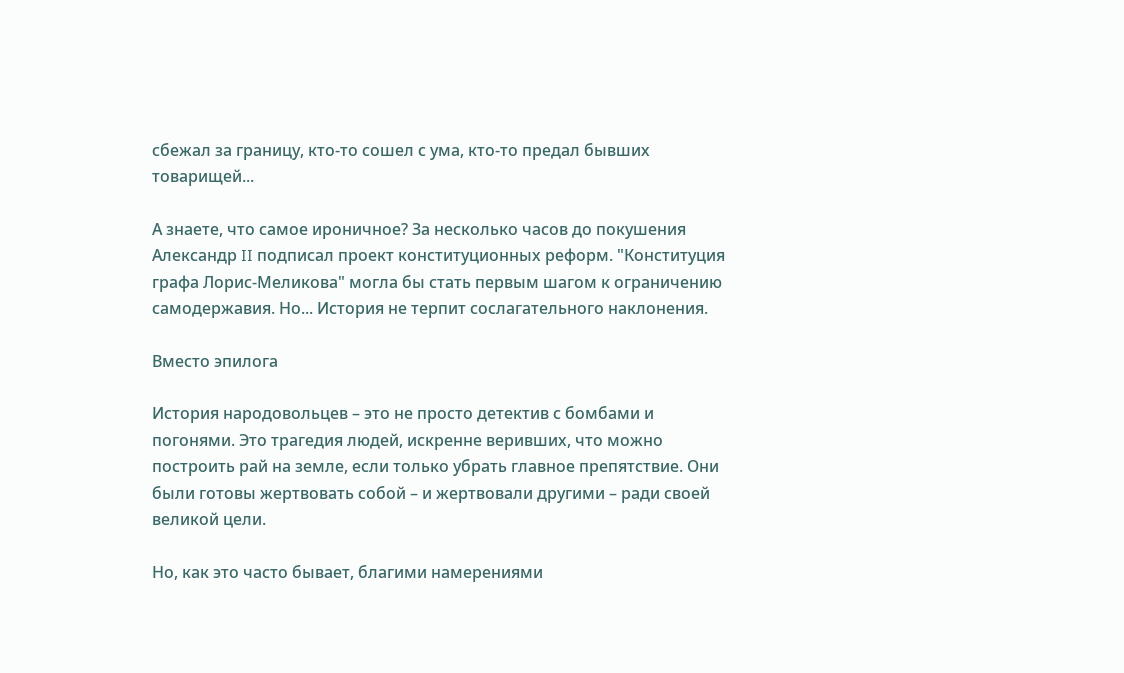сбежал за границу, кто-то сошел с ума, кто-то предал бывших товарищей...

А знаете, что самое ироничное? За несколько часов до покушения Александр II подписал проект конституционных реформ. "Конституция графа Лорис-Меликова" могла бы стать первым шагом к ограничению самодержавия. Но... История не терпит сослагательного наклонения.

Вместо эпилога

История народовольцев – это не просто детектив с бомбами и погонями. Это трагедия людей, искренне веривших, что можно построить рай на земле, если только убрать главное препятствие. Они были готовы жертвовать собой – и жертвовали другими – ради своей великой цели.

Но, как это часто бывает, благими намерениями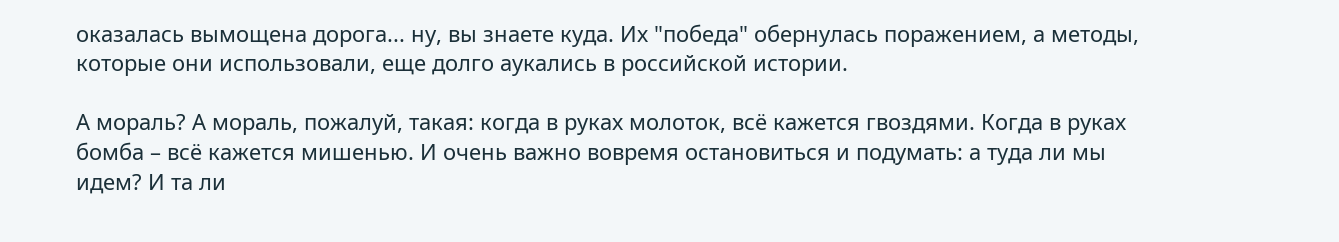оказалась вымощена дорога... ну, вы знаете куда. Их "победа" обернулась поражением, а методы, которые они использовали, еще долго аукались в российской истории.

А мораль? А мораль, пожалуй, такая: когда в руках молоток, всё кажется гвоздями. Когда в руках бомба – всё кажется мишенью. И очень важно вовремя остановиться и подумать: а туда ли мы идем? И та ли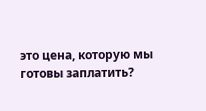это цена, которую мы готовы заплатить?